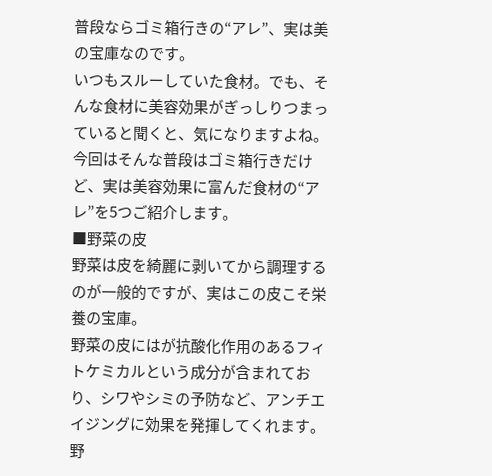普段ならゴミ箱行きの“アレ”、実は美の宝庫なのです。
いつもスルーしていた食材。でも、そんな食材に美容効果がぎっしりつまっていると聞くと、気になりますよね。今回はそんな普段はゴミ箱行きだけど、実は美容効果に富んだ食材の“アレ”を5つご紹介します。
■野菜の皮
野菜は皮を綺麗に剥いてから調理するのが一般的ですが、実はこの皮こそ栄養の宝庫。
野菜の皮にはが抗酸化作用のあるフィトケミカルという成分が含まれており、シワやシミの予防など、アンチエイジングに効果を発揮してくれます。
野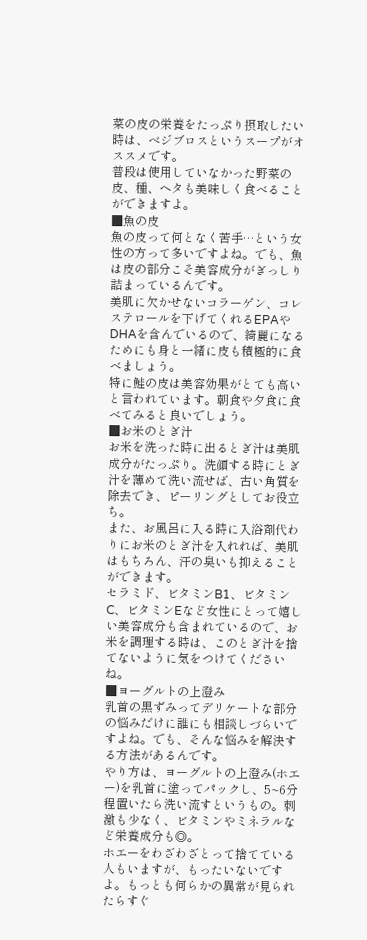菜の皮の栄養をたっぷり摂取したい時は、ベジブロスというスープがオススメです。
普段は使用していなかった野菜の皮、種、ヘタも美味しく食べることができますよ。
■魚の皮
魚の皮って何となく苦手…という女性の方って多いですよね。でも、魚は皮の部分こそ美容成分がぎっしり詰まっているんです。
美肌に欠かせないコラーゲン、コレステロールを下げてくれるEPAやDHAを含んでいるので、綺麗になるためにも身と一緒に皮も積極的に食べましょう。
特に鮭の皮は美容効果がとても高いと言われています。朝食や夕食に食べてみると良いでしょう。
■お米のとぎ汁
お米を洗った時に出るとぎ汁は美肌成分がたっぷり。洗顔する時にとぎ汁を薄めて洗い流せば、古い角質を除去でき、ピーリングとしてお役立ち。
また、お風呂に入る時に入浴剤代わりにお米のとぎ汁を入れれば、美肌はもちろん、汗の臭いも抑えることができます。
セラミド、ビタミンB1、ビタミンC、ビタミンEなど女性にとって嬉しい美容成分も含まれているので、お米を調理する時は、このとぎ汁を捨てないように気をつけてくださいね。
■ヨーグルトの上澄み
乳首の黒ずみってデリケートな部分の悩みだけに誰にも相談しづらいですよね。でも、そんな悩みを解決する方法があるんです。
やり方は、ヨーグルトの上澄み(ホエー)を乳首に塗ってパックし、5~6分程置いたら洗い流すというもの。刺激も少なく、ビタミンやミネラルなど栄養成分も◎。
ホエーをわざわざとって捨てている人もいますが、もったいないですよ。もっとも何らかの異常が見られたらすぐ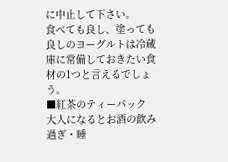に中止して下さい。
食べても良し、塗っても良しのヨーグルトは冷蔵庫に常備しておきたい食材の1つと言えるでしょう。
■紅茶のティーパック
大人になるとお酒の飲み過ぎ・睡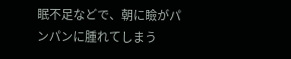眠不足などで、朝に瞼がパンパンに腫れてしまう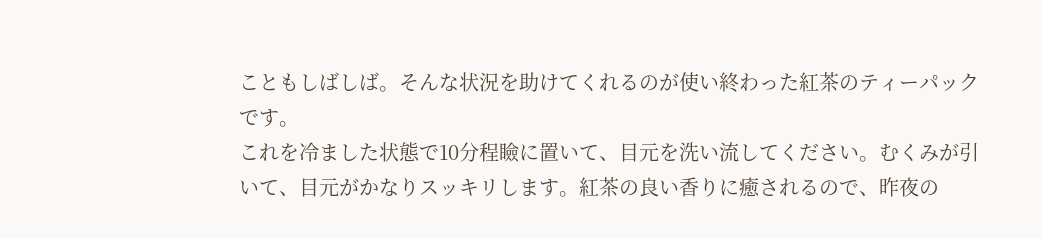こともしばしば。そんな状況を助けてくれるのが使い終わった紅茶のティーパックです。
これを冷ました状態で10分程瞼に置いて、目元を洗い流してください。むくみが引いて、目元がかなりスッキリします。紅茶の良い香りに癒されるので、昨夜の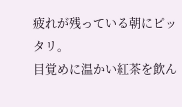疲れが残っている朝にピッタリ。
目覚めに温かい紅茶を飲ん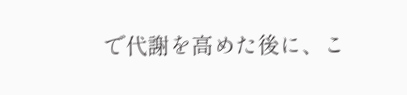で代謝を高めた後に、こ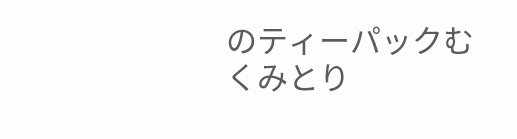のティーパックむくみとり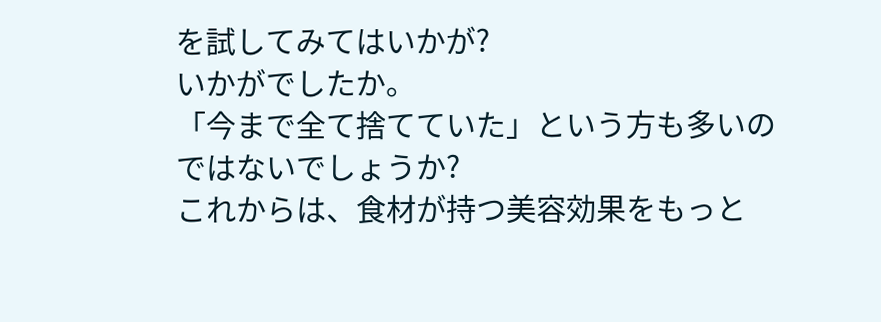を試してみてはいかが?
いかがでしたか。
「今まで全て捨てていた」という方も多いのではないでしょうか?
これからは、食材が持つ美容効果をもっと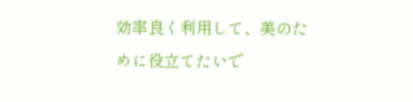効率良く利用して、美のために役立てたいで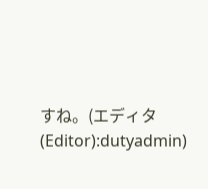すね。(エディタ(Editor):dutyadmin)